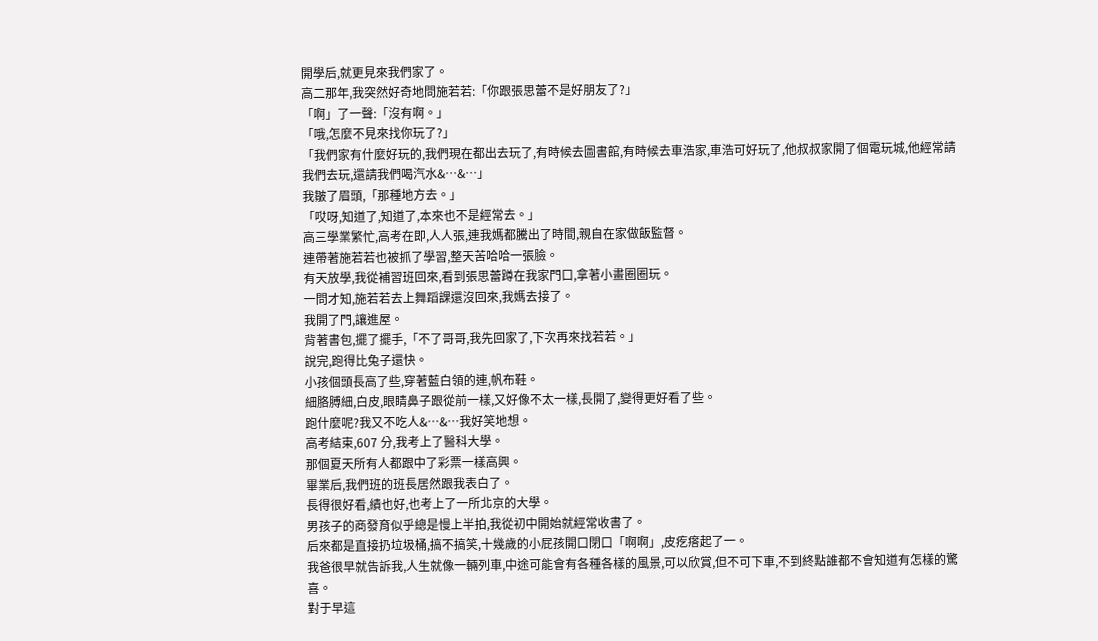開學后,就更見來我們家了。
高二那年,我突然好奇地問施若若:「你跟張思蕾不是好朋友了?」
「啊」了一聲:「沒有啊。」
「哦,怎麼不見來找你玩了?」
「我們家有什麼好玩的,我們現在都出去玩了,有時候去圖書館,有時候去車浩家,車浩可好玩了,他叔叔家開了個電玩城,他經常請我們去玩,還請我們喝汽水&…&…」
我皺了眉頭,「那種地方去。」
「哎呀,知道了,知道了,本來也不是經常去。」
高三學業繁忙,高考在即,人人張,連我媽都騰出了時間,親自在家做飯監督。
連帶著施若若也被抓了學習,整天苦哈哈一張臉。
有天放學,我從補習班回來,看到張思蕾蹲在我家門口,拿著小畫圈圈玩。
一問才知,施若若去上舞蹈課還沒回來,我媽去接了。
我開了門,讓進屋。
背著書包,擺了擺手,「不了哥哥,我先回家了,下次再來找若若。」
說完,跑得比兔子還快。
小孩個頭長高了些,穿著藍白領的連,帆布鞋。
細胳膊細,白皮,眼睛鼻子跟從前一樣,又好像不太一樣,長開了,變得更好看了些。
跑什麼呢?我又不吃人&…&…我好笑地想。
高考結束,607 分,我考上了醫科大學。
那個夏天所有人都跟中了彩票一樣高興。
畢業后,我們班的班長居然跟我表白了。
長得很好看,績也好,也考上了一所北京的大學。
男孩子的商發育似乎總是慢上半拍,我從初中開始就經常收書了。
后來都是直接扔垃圾桶,搞不搞笑,十幾歲的小屁孩開口閉口「啊啊」,皮疙瘩起了一。
我爸很早就告訴我,人生就像一輛列車,中途可能會有各種各樣的風景,可以欣賞,但不可下車,不到終點誰都不會知道有怎樣的驚喜。
對于早這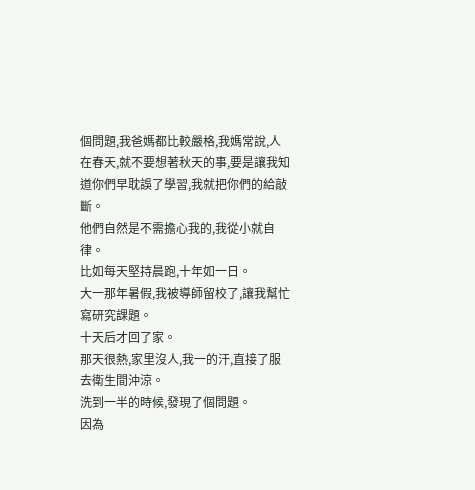個問題,我爸媽都比較嚴格,我媽常說,人在春天,就不要想著秋天的事,要是讓我知道你們早耽誤了學習,我就把你們的給敲斷。
他們自然是不需擔心我的,我從小就自律。
比如每天堅持晨跑,十年如一日。
大一那年暑假,我被導師留校了,讓我幫忙寫研究課題。
十天后才回了家。
那天很熱,家里沒人,我一的汗,直接了服去衛生間沖涼。
洗到一半的時候,發現了個問題。
因為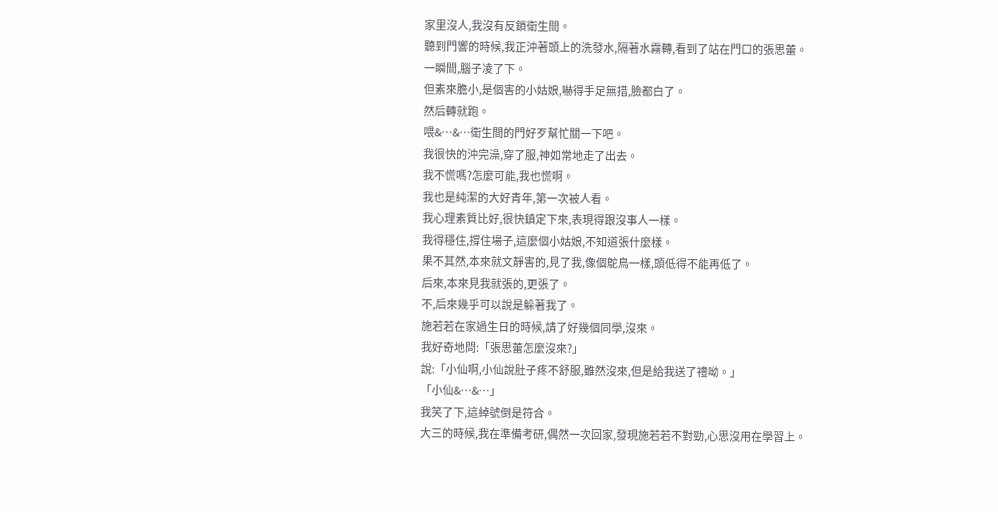家里沒人,我沒有反鎖衛生間。
聽到門響的時候,我正沖著頭上的洗發水,隔著水霧轉,看到了站在門口的張思蕾。
一瞬間,腦子凌了下。
但素來膽小,是個害的小姑娘,嚇得手足無措,臉都白了。
然后轉就跑。
喂&…&…衛生間的門好歹幫忙關一下吧。
我很快的沖完澡,穿了服,神如常地走了出去。
我不慌嗎?怎麼可能,我也慌啊。
我也是純潔的大好青年,第一次被人看。
我心理素質比好,很快鎮定下來,表現得跟沒事人一樣。
我得穩住,撐住場子,這麼個小姑娘,不知道張什麼樣。
果不其然,本來就文靜害的,見了我,像個鴕鳥一樣,頭低得不能再低了。
后來,本來見我就張的,更張了。
不,后來幾乎可以說是躲著我了。
施若若在家過生日的時候,請了好幾個同學,沒來。
我好奇地問:「張思蕾怎麼沒來?」
說:「小仙啊,小仙說肚子疼不舒服,雖然沒來,但是給我送了禮呦。」
「小仙&…&…」
我笑了下,這綽號倒是符合。
大三的時候,我在準備考研,偶然一次回家,發現施若若不對勁,心思沒用在學習上。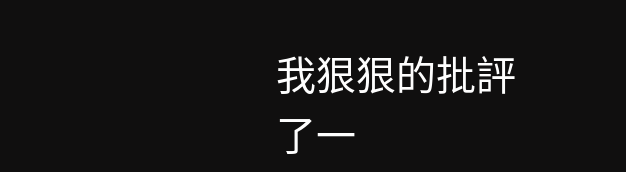我狠狠的批評了一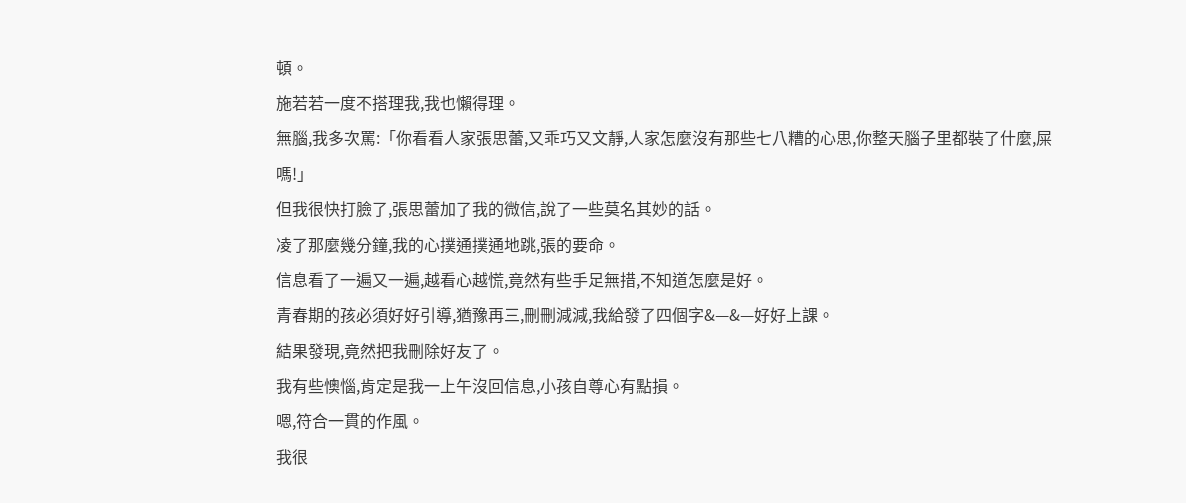頓。
施若若一度不搭理我,我也懶得理。
無腦,我多次罵:「你看看人家張思蕾,又乖巧又文靜,人家怎麼沒有那些七八糟的心思,你整天腦子里都裝了什麼,屎嗎!」
但我很快打臉了,張思蕾加了我的微信,說了一些莫名其妙的話。
凌了那麼幾分鐘,我的心撲通撲通地跳,張的要命。
信息看了一遍又一遍,越看心越慌,竟然有些手足無措,不知道怎麼是好。
青春期的孩必須好好引導,猶豫再三,刪刪減減,我給發了四個字&—&—好好上課。
結果發現,竟然把我刪除好友了。
我有些懊惱,肯定是我一上午沒回信息,小孩自尊心有點損。
嗯,符合一貫的作風。
我很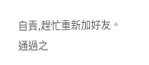自責,趕忙重新加好友。
通過之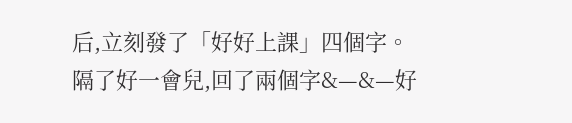后,立刻發了「好好上課」四個字。
隔了好一會兒,回了兩個字&—&—好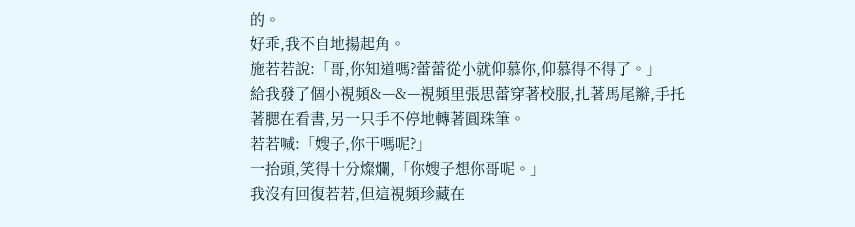的。
好乖,我不自地揚起角。
施若若說:「哥,你知道嗎?蕾蕾從小就仰慕你,仰慕得不得了。」
給我發了個小視頻&—&—視頻里張思蕾穿著校服,扎著馬尾辮,手托著腮在看書,另一只手不停地轉著圓珠筆。
若若喊:「嫂子,你干嗎呢?」
一抬頭,笑得十分燦爛,「你嫂子想你哥呢。」
我沒有回復若若,但這視頻珍藏在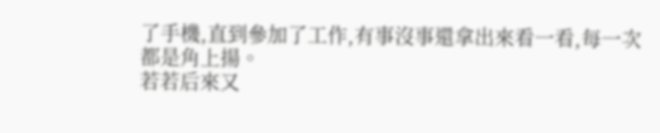了手機,直到參加了工作,有事沒事還拿出來看一看,每一次都是角上揚。
若若后來又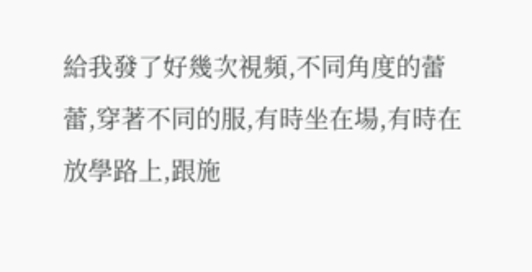給我發了好幾次視頻,不同角度的蕾蕾,穿著不同的服,有時坐在場,有時在放學路上,跟施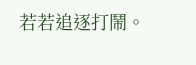若若追逐打鬧。